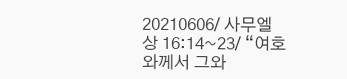20210606/ 사무엘상 16:14~23/ “여호와께서 그와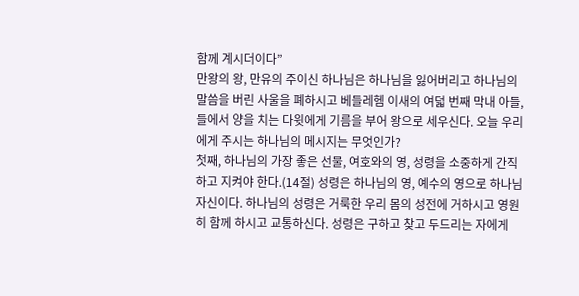함께 계시더이다”
만왕의 왕, 만유의 주이신 하나님은 하나님을 잃어버리고 하나님의 말씀을 버린 사울을 폐하시고 베들레헴 이새의 여덟 번째 막내 아들, 들에서 양을 치는 다윗에게 기름을 부어 왕으로 세우신다. 오늘 우리에게 주시는 하나님의 메시지는 무엇인가?
첫째, 하나님의 가장 좋은 선물, 여호와의 영, 성령을 소중하게 간직하고 지켜야 한다.(14절) 성령은 하나님의 영, 예수의 영으로 하나님 자신이다. 하나님의 성령은 거룩한 우리 몸의 성전에 거하시고 영원히 함께 하시고 교통하신다. 성령은 구하고 찾고 두드리는 자에게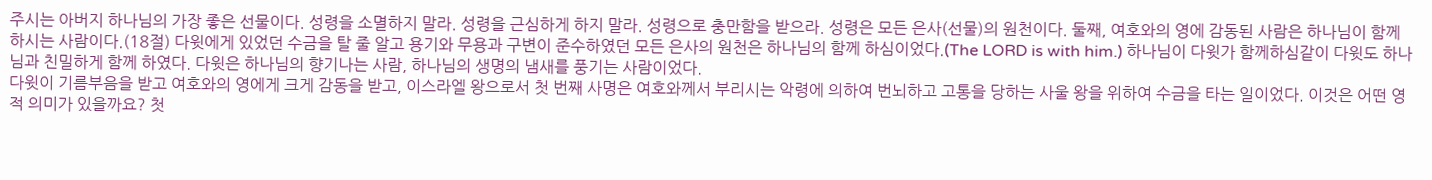주시는 아버지 하나님의 가장 좋은 선물이다. 성령을 소멸하지 말라. 성령을 근심하게 하지 말라. 성령으로 충만함을 받으라. 성령은 모든 은사(선물)의 원천이다. 둘째, 여호와의 영에 감동된 사람은 하나님이 함께 하시는 사람이다.(18절) 다윗에게 있었던 수금을 탈 줄 알고 용기와 무용과 구변이 준수하였던 모든 은사의 원천은 하나님의 함께 하심이었다.(The LORD is with him.) 하나님이 다윗가 함께하심같이 다윗도 하나님과 친밀하게 함께 하였다. 다윗은 하나님의 향기나는 사람, 하나님의 생명의 냄새를 풍기는 사람이었다.
다윗이 기름부음을 받고 여호와의 영에게 크게 감동을 받고, 이스라엘 왕으로서 첫 번째 사명은 여호와께서 부리시는 악령에 의하여 번뇌하고 고통을 당하는 사울 왕을 위하여 수금을 타는 일이었다. 이것은 어떤 영적 의미가 있을까요? 첫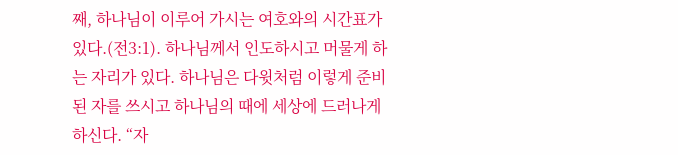째, 하나님이 이루어 가시는 여호와의 시간표가 있다.(전3:1). 하나님께서 인도하시고 머물게 하는 자리가 있다. 하나님은 다윗처럼 이렇게 준비된 자를 쓰시고 하나님의 때에 세상에 드러나게 하신다. “자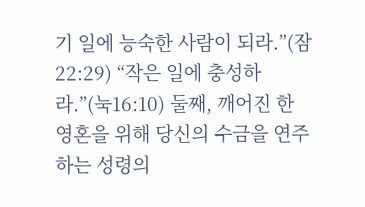기 일에 능숙한 사람이 되라.”(잠22:29) “작은 일에 충성하라.”(눅16:10) 둘째, 깨어진 한 영혼을 위해 당신의 수금을 연주하는 성령의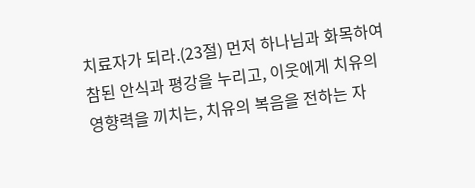치료자가 되라.(23절) 먼저 하나님과 화목하여 참된 안식과 평강을 누리고, 이웃에게 치유의 영향력을 끼치는, 치유의 복음을 전하는 자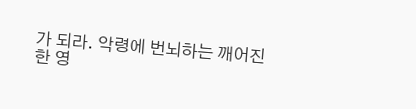가 되라. 악령에 번뇌하는 깨어진 한 영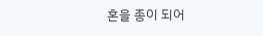혼을 종이 되어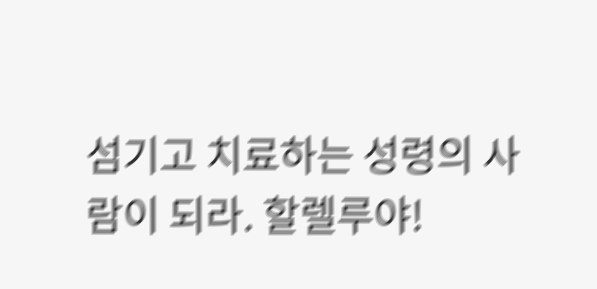섬기고 치료하는 성령의 사람이 되라. 할렐루야!